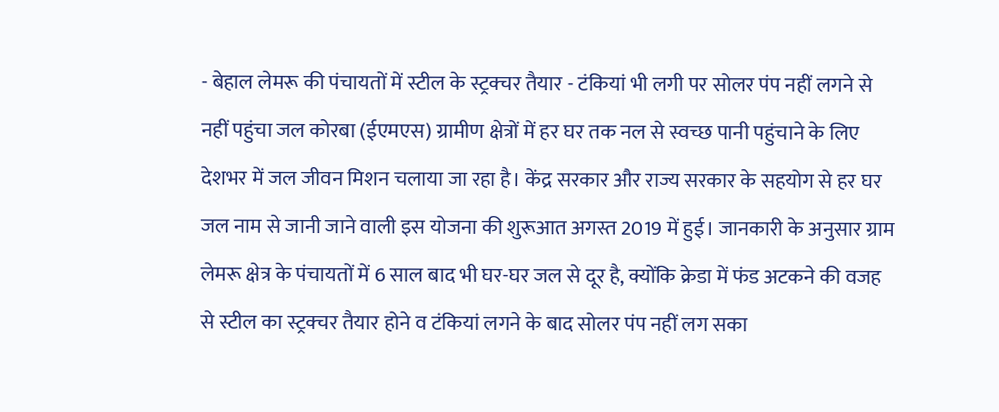- बेहाल लेमरू की पंचायतों में स्टील के स्ट्रक्चर तैयार - टंकियां भी लगी पर सोलर पंप नहीं लगने से नहीं पहुंचा जल कोरबा (ईएमएस) ग्रामीण क्षेत्रों में हर घर तक नल से स्वच्छ पानी पहुंचाने के लिए देशभर में जल जीवन मिशन चलाया जा रहा है। केंद्र सरकार और राज्य सरकार के सहयोग से हर घर जल नाम से जानी जाने वाली इस योजना की शुरूआत अगस्त 2019 में हुई। जानकारी के अनुसार ग्राम लेमरू क्षेत्र के पंचायतों में 6 साल बाद भी घर-घर जल से दूर है, क्योंकि क्रेडा में फंड अटकने की वजह से स्टील का स्ट्रक्चर तैयार होने व टंकियां लगने के बाद सोलर पंप नहीं लग सका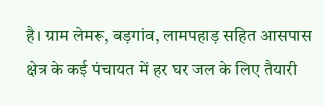है। ग्राम लेमरू, बड़गांव, लामपहाड़ सहित आसपास क्षेत्र के कई पंचायत में हर घर जल के लिए तैयारी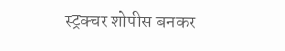स्ट्रक्चर शोपीस बनकर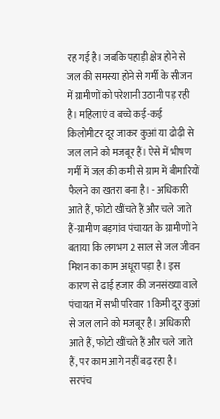रह गई है। जबकि पहाड़ी क्षेत्र होने से जल की समस्या होने से गर्मी के सीजन में ग्रामीणों को परेशानी उठानी पड़ रही है। महिलाएं व बच्चे कई-कई किलोमीटर दूर जाकर कुआं या ढोढ़ी से जल लाने को मजबूर हैं। ऐसे में भीषण गर्मी में जल की कमी से ग्राम में बीमारियों फैलने का खतरा बना है। - अधिकारी आते हैं, फोटो खींचते हैं और चले जाते हैं-ग्रामीण बड़गांव पंचायत के ग्रामीणों ने बताया कि लगभग 2 साल से जल जीवन मिशन का काम अधूरा पड़ा है। इस कारण से ढाई हजार की जनसंख्या वाले पंचायत में सभी परिवार 1 किमी दूर कुआं से जल लाने को मजबूर है। अधिकारी आते हैं, फोटो खींचते हैं और चले जाते हैं, पर काम आगे नहीं बढ़ रहा है। सरपंच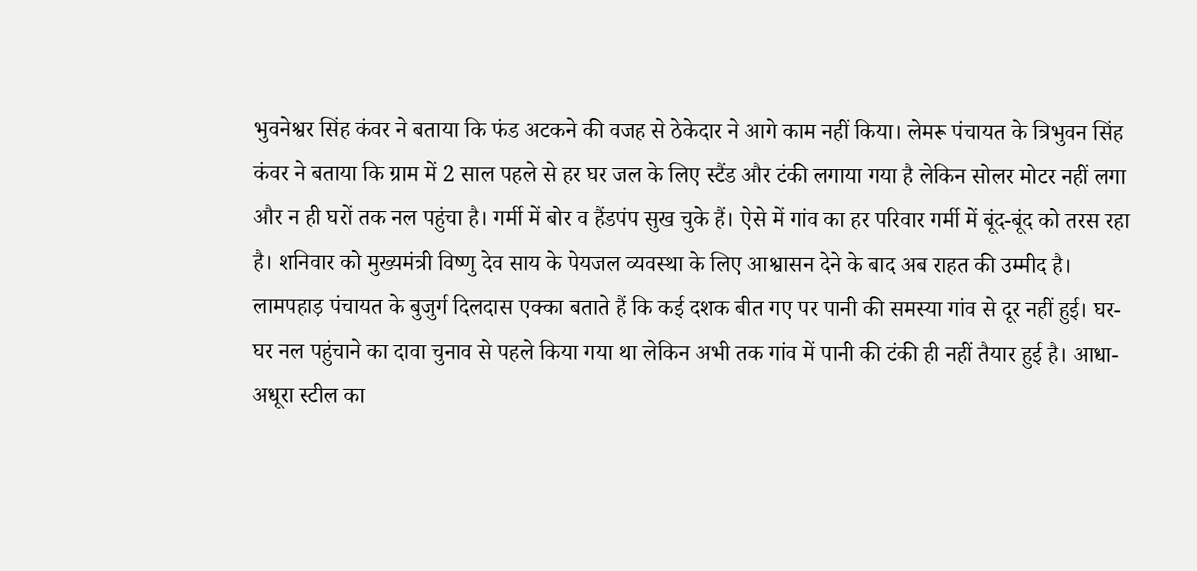भुवनेश्वर सिंह कंवर ने बताया कि फंड अटकने की वजह से ठेकेदार ने आगे काम नहीं किया। लेमरू पंचायत के त्रिभुवन सिंह कंवर ने बताया कि ग्राम में 2 साल पहले से हर घर जल के लिए स्टैंड और टंकी लगाया गया है लेकिन सोलर मोटर नहीं लगा और न ही घरों तक नल पहुंचा है। गर्मी में बोर व हैंडपंप सुख चुके हैं। ऐसे में गांव का हर परिवार गर्मी में बूंद-बूंद को तरस रहा है। शनिवार को मुख्यमंत्री विष्णु देव साय के पेयजल व्यवस्था के लिए आश्वासन देने के बाद अब राहत की उम्मीद है। लामपहाड़ पंचायत के बुजुर्ग दिलदास एक्का बताते हैं कि कई दशक बीत गए पर पानी की समस्या गांव से दूर नहीं हुई। घर-घर नल पहुंचाने का दावा चुनाव से पहले किया गया था लेकिन अभी तक गांव में पानी की टंकी ही नहीं तैयार हुई है। आधा-अधूरा स्टील का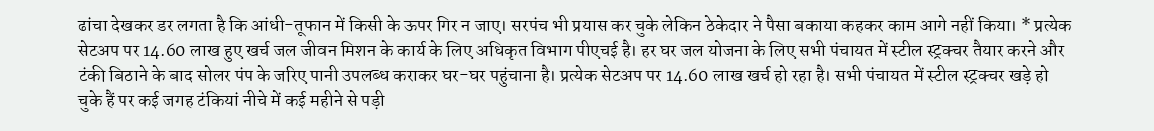ढांचा देखकर डर लगता है कि आंधी-तूफान में किसी के ऊपर गिर न जाए। सरपंच भी प्रयास कर चुके लेकिन ठेकेदार ने पैसा बकाया कहकर काम आगे नहीं किया। * प्रत्येक सेटअप पर 14.60 लाख हुए खर्च जल जीवन मिशन के कार्य के लिए अधिकृत विभाग पीएचई है। हर घर जल योजना के लिए सभी पंचायत में स्टील स्ट्रक्चर तैयार करने और टंकी बिठाने के बाद सोलर पंप के जरिए पानी उपलब्ध कराकर घर-घर पहुंचाना है। प्रत्येक सेटअप पर 14.60 लाख खर्च हो रहा है। सभी पंचायत में स्टील स्ट्रक्चर खड़े हो चुके हैं पर कई जगह टंकियां नीचे में कई महीने से पड़ी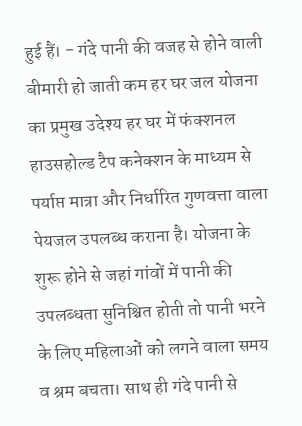हुई हैं। - गंदे पानी की वजह से होने वाली बीमारी हो जाती कम हर घर जल योजना का प्रमुख उदेश्य हर घर में फंक्शनल हाउसहोल्ड टैप कनेक्शन के माध्यम से पर्याप्त मात्रा और निर्धारित गुणवत्ता वाला पेयजल उपलब्ध कराना है। योजना के शुरू होने से जहां गांवों में पानी की उपलब्धता सुनिश्चित होती तो पानी भरने के लिए महिलाओं को लगने वाला समय व श्रम बचता। साथ ही गंदे पानी से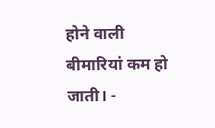होने वाली बीमारियां कम हो जाती। -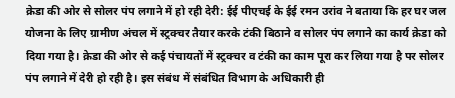क्रेडा की ओर से सोलर पंप लगाने में हो रही देरी: ईई पीएचई के ईई रमन उरांव ने बताया कि हर घर जल योजना के लिए ग्रामीण अंचल में स्ट्रक्चर तैयार करके टंकी बिठाने व सोलर पंप लगाने का कार्य क्रेडा को दिया गया है। क्रेडा की ओर से कई पंचायतों में स्ट्रक्चर व टंकी का काम पूरा कर लिया गया है पर सोलर पंप लगाने में देरी हो रही है। इस संबंध में संबंधित विभाग के अधिकारी ही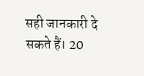सही जानकारी दे सकते हैं। 20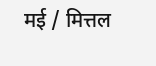मई / मित्तल